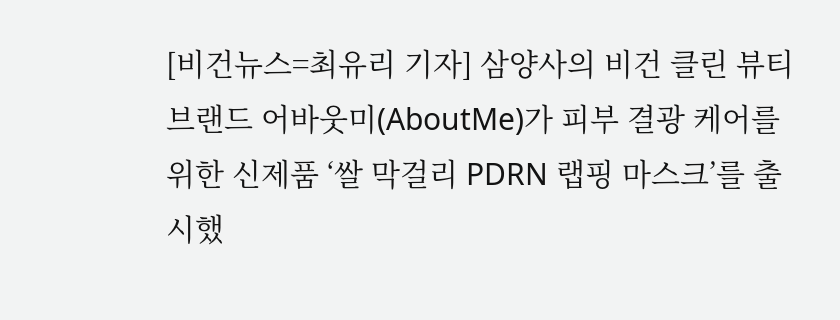[비건뉴스=최유리 기자] 삼양사의 비건 클린 뷰티 브랜드 어바웃미(AboutMe)가 피부 결광 케어를 위한 신제품 ‘쌀 막걸리 PDRN 랩핑 마스크’를 출시했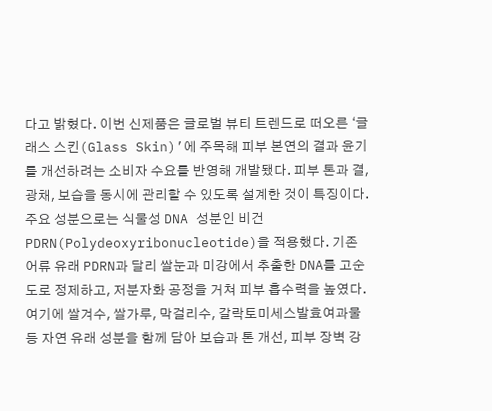다고 밝혔다. 이번 신제품은 글로벌 뷰티 트렌드로 떠오른 ‘글래스 스킨(Glass Skin)’에 주목해 피부 본연의 결과 윤기를 개선하려는 소비자 수요를 반영해 개발됐다. 피부 톤과 결, 광채, 보습을 동시에 관리할 수 있도록 설계한 것이 특징이다. 주요 성분으로는 식물성 DNA 성분인 비건 PDRN(Polydeoxyribonucleotide)을 적용했다. 기존 어류 유래 PDRN과 달리 쌀눈과 미강에서 추출한 DNA를 고순도로 정제하고, 저분자화 공정을 거쳐 피부 흡수력을 높였다. 여기에 쌀겨수, 쌀가루, 막걸리수, 갈락토미세스발효여과물 등 자연 유래 성분을 함께 담아 보습과 톤 개선, 피부 장벽 강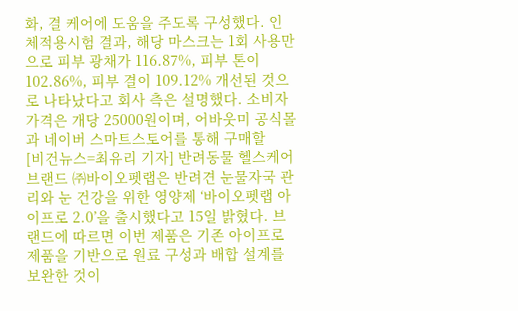화, 결 케어에 도움을 주도록 구성했다. 인체적용시험 결과, 해당 마스크는 1회 사용만으로 피부 광채가 116.87%, 피부 톤이 102.86%, 피부 결이 109.12% 개선된 것으로 나타났다고 회사 측은 설명했다. 소비자 가격은 개당 25000원이며, 어바웃미 공식몰과 네이버 스마트스토어를 통해 구매할
[비건뉴스=최유리 기자] 반려동물 헬스케어 브랜드 ㈜바이오펫랩은 반려견 눈물자국 관리와 눈 건강을 위한 영양제 ‘바이오펫랩 아이프로 2.0’을 출시했다고 15일 밝혔다. 브랜드에 따르면 이번 제품은 기존 아이프로 제품을 기반으로 원료 구성과 배합 설계를 보완한 것이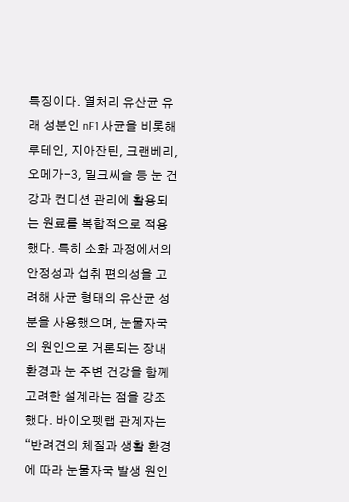특징이다. 열처리 유산균 유래 성분인 nF1 사균을 비롯해 루테인, 지아잔틴, 크랜베리, 오메가-3, 밀크씨슬 등 눈 건강과 컨디션 관리에 활용되는 원료를 복합적으로 적용했다. 특히 소화 과정에서의 안정성과 섭취 편의성을 고려해 사균 형태의 유산균 성분을 사용했으며, 눈물자국의 원인으로 거론되는 장내 환경과 눈 주변 건강을 함께 고려한 설계라는 점을 강조했다. 바이오펫랩 관계자는 “반려견의 체질과 생활 환경에 따라 눈물자국 발생 원인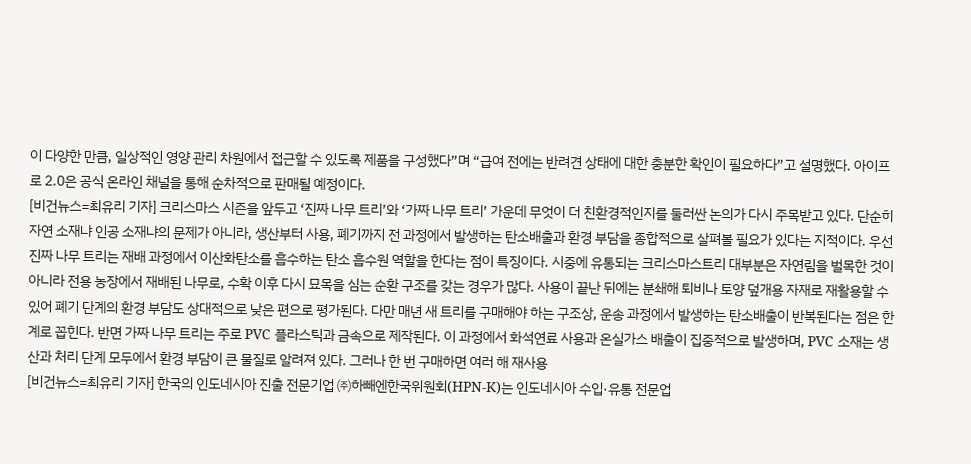이 다양한 만큼, 일상적인 영양 관리 차원에서 접근할 수 있도록 제품을 구성했다”며 “급여 전에는 반려견 상태에 대한 충분한 확인이 필요하다”고 설명했다. 아이프로 2.0은 공식 온라인 채널을 통해 순차적으로 판매될 예정이다.
[비건뉴스=최유리 기자] 크리스마스 시즌을 앞두고 ‘진짜 나무 트리’와 ‘가짜 나무 트리’ 가운데 무엇이 더 친환경적인지를 둘러싼 논의가 다시 주목받고 있다. 단순히 자연 소재냐 인공 소재냐의 문제가 아니라, 생산부터 사용, 폐기까지 전 과정에서 발생하는 탄소배출과 환경 부담을 종합적으로 살펴볼 필요가 있다는 지적이다. 우선 진짜 나무 트리는 재배 과정에서 이산화탄소를 흡수하는 탄소 흡수원 역할을 한다는 점이 특징이다. 시중에 유통되는 크리스마스트리 대부분은 자연림을 벌목한 것이 아니라 전용 농장에서 재배된 나무로, 수확 이후 다시 묘목을 심는 순환 구조를 갖는 경우가 많다. 사용이 끝난 뒤에는 분쇄해 퇴비나 토양 덮개용 자재로 재활용할 수 있어 폐기 단계의 환경 부담도 상대적으로 낮은 편으로 평가된다. 다만 매년 새 트리를 구매해야 하는 구조상, 운송 과정에서 발생하는 탄소배출이 반복된다는 점은 한계로 꼽힌다. 반면 가짜 나무 트리는 주로 PVC 플라스틱과 금속으로 제작된다. 이 과정에서 화석연료 사용과 온실가스 배출이 집중적으로 발생하며, PVC 소재는 생산과 처리 단계 모두에서 환경 부담이 큰 물질로 알려져 있다. 그러나 한 번 구매하면 여러 해 재사용
[비건뉴스=최유리 기자] 한국의 인도네시아 진출 전문기업 ㈜하빼엔한국위원회(HPN-K)는 인도네시아 수입·유통 전문업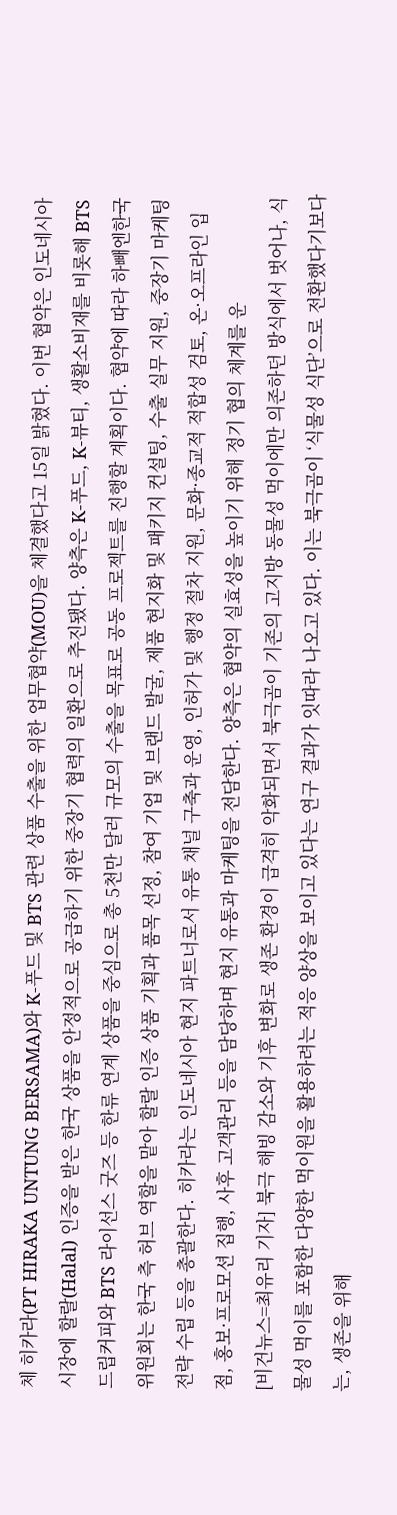체 히카라(PT HIRAKA UNTUNG BERSAMA)와 K-푸드 및 BTS 관련 상품 수출을 위한 업무협약(MOU)을 체결했다고 15일 밝혔다. 이번 협약은 인도네시아 시장에 할랄(Halal) 인증을 받은 한국 상품을 안정적으로 공급하기 위한 중장기 협력의 일환으로 추진됐다. 양측은 K-푸드, K-뷰티, 생활소비재를 비롯해 BTS 드립커피와 BTS 라이선스 굿즈 등 한류 연계 상품을 중심으로 총 5천만 달러 규모의 수출을 목표로 공동 프로젝트를 진행할 계획이다. 협약에 따라 하빼엔한국위원회는 한국 측 허브 역할을 맡아 할랄 인증 상품 기획과 품목 선정, 참여 기업 및 브랜드 발굴, 제품 현지화 및 패키지 컨설팅, 수출 실무 지원, 중장기 마케팅 전략 수립 등을 총괄한다. 히카라는 인도네시아 현지 파트너로서 유통 채널 구축과 운영, 인허가 및 행정 절차 지원, 문화·종교적 적합성 검토, 온·오프라인 입점, 홍보·프로모션 집행, 사후 고객관리 등을 담당하며 현지 유통과 마케팅을 전담한다. 양측은 협약의 실효성을 높이기 위해 정기 협의 체계를 운
[비건뉴스=최유리 기자] 북극 해빙 감소와 기후 변화로 생존 환경이 급격히 악화되면서 북극곰이 기존의 고지방 동물성 먹이에만 의존하던 방식에서 벗어나, 식물성 먹이를 포함한 다양한 먹이원을 활용하려는 적응 양상을 보이고 있다는 연구 결과가 잇따라 나오고 있다. 이는 북극곰이 ‘식물성 식단’으로 전환했다기보다는, 생존을 위해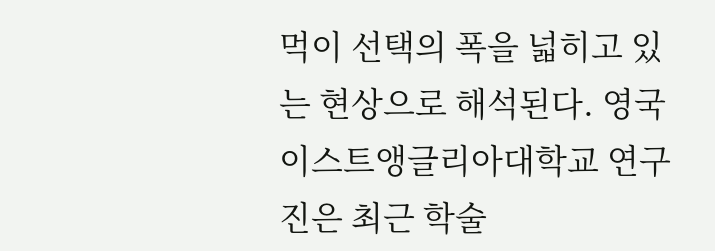먹이 선택의 폭을 넓히고 있는 현상으로 해석된다. 영국 이스트앵글리아대학교 연구진은 최근 학술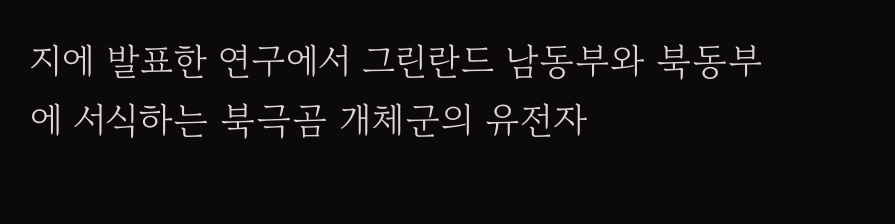지에 발표한 연구에서 그린란드 남동부와 북동부에 서식하는 북극곰 개체군의 유전자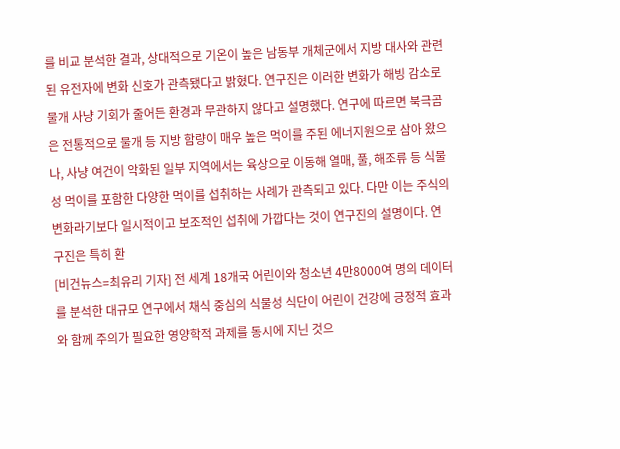를 비교 분석한 결과, 상대적으로 기온이 높은 남동부 개체군에서 지방 대사와 관련된 유전자에 변화 신호가 관측됐다고 밝혔다. 연구진은 이러한 변화가 해빙 감소로 물개 사냥 기회가 줄어든 환경과 무관하지 않다고 설명했다. 연구에 따르면 북극곰은 전통적으로 물개 등 지방 함량이 매우 높은 먹이를 주된 에너지원으로 삼아 왔으나, 사냥 여건이 악화된 일부 지역에서는 육상으로 이동해 열매, 풀, 해조류 등 식물성 먹이를 포함한 다양한 먹이를 섭취하는 사례가 관측되고 있다. 다만 이는 주식의 변화라기보다 일시적이고 보조적인 섭취에 가깝다는 것이 연구진의 설명이다. 연구진은 특히 환
[비건뉴스=최유리 기자] 전 세계 18개국 어린이와 청소년 4만8000여 명의 데이터를 분석한 대규모 연구에서 채식 중심의 식물성 식단이 어린이 건강에 긍정적 효과와 함께 주의가 필요한 영양학적 과제를 동시에 지닌 것으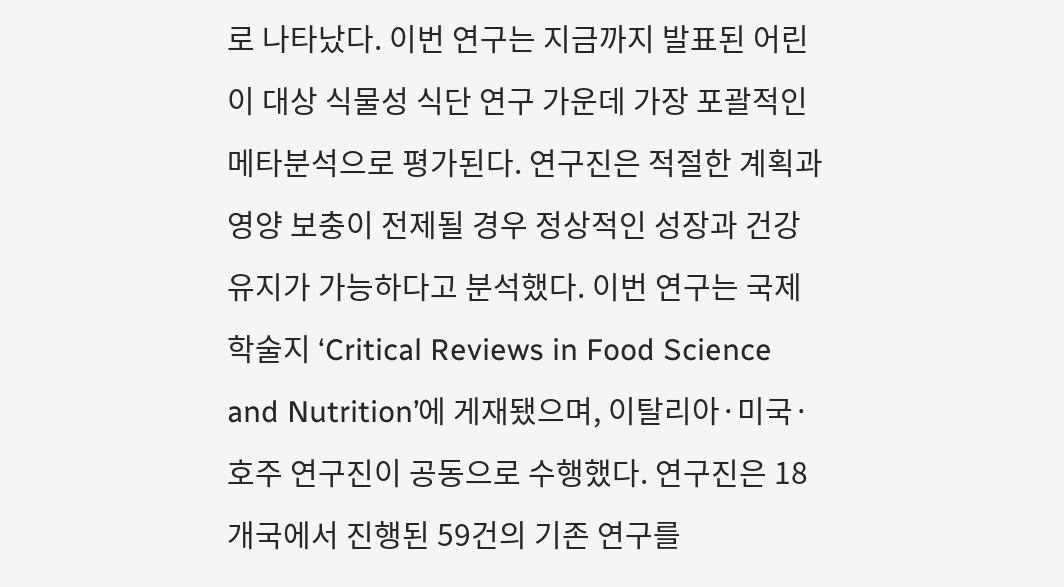로 나타났다. 이번 연구는 지금까지 발표된 어린이 대상 식물성 식단 연구 가운데 가장 포괄적인 메타분석으로 평가된다. 연구진은 적절한 계획과 영양 보충이 전제될 경우 정상적인 성장과 건강 유지가 가능하다고 분석했다. 이번 연구는 국제 학술지 ‘Critical Reviews in Food Science and Nutrition’에 게재됐으며, 이탈리아·미국·호주 연구진이 공동으로 수행했다. 연구진은 18개국에서 진행된 59건의 기존 연구를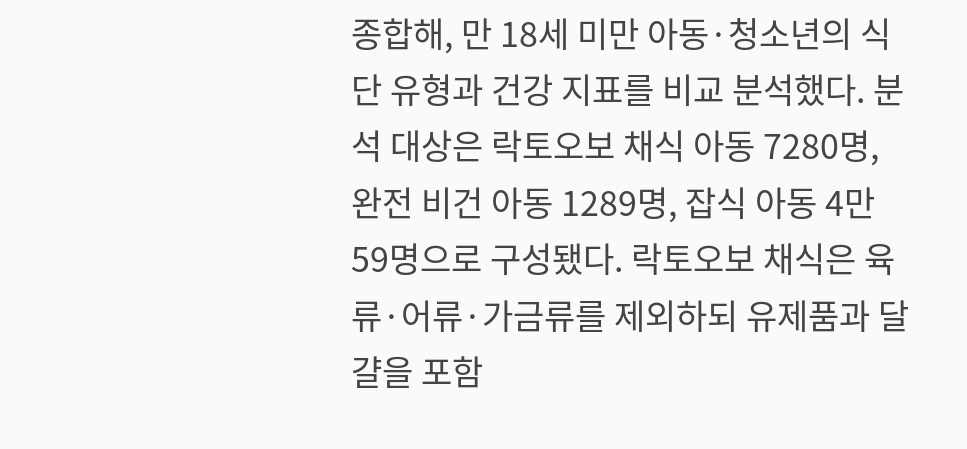종합해, 만 18세 미만 아동·청소년의 식단 유형과 건강 지표를 비교 분석했다. 분석 대상은 락토오보 채식 아동 7280명, 완전 비건 아동 1289명, 잡식 아동 4만59명으로 구성됐다. 락토오보 채식은 육류·어류·가금류를 제외하되 유제품과 달걀을 포함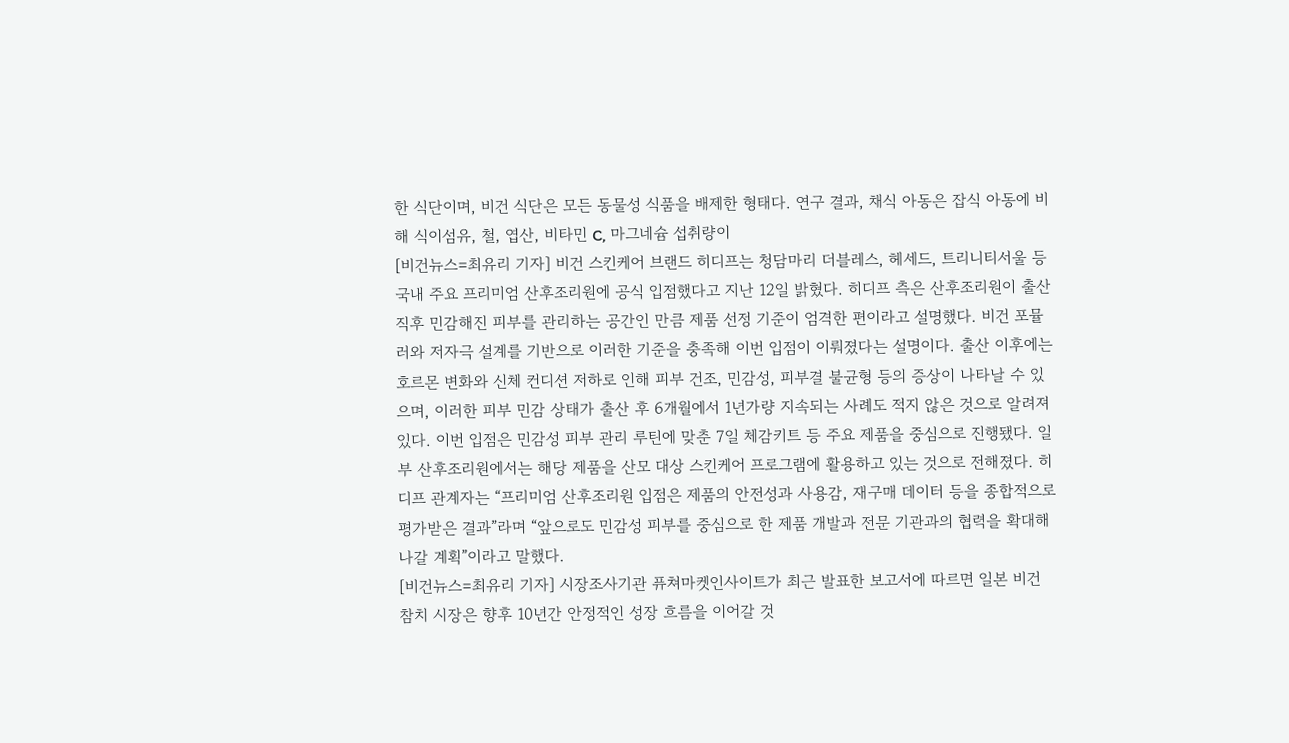한 식단이며, 비건 식단은 모든 동물성 식품을 배제한 형태다. 연구 결과, 채식 아동은 잡식 아동에 비해 식이섬유, 철, 엽산, 비타민 C, 마그네슘 섭취량이
[비건뉴스=최유리 기자] 비건 스킨케어 브랜드 히디프는 청담마리 더블레스, 헤세드, 트리니티서울 등 국내 주요 프리미엄 산후조리원에 공식 입점했다고 지난 12일 밝혔다. 히디프 측은 산후조리원이 출산 직후 민감해진 피부를 관리하는 공간인 만큼 제품 선정 기준이 엄격한 편이라고 설명했다. 비건 포뮬러와 저자극 설계를 기반으로 이러한 기준을 충족해 이번 입점이 이뤄졌다는 설명이다. 출산 이후에는 호르몬 변화와 신체 컨디션 저하로 인해 피부 건조, 민감성, 피부결 불균형 등의 증상이 나타날 수 있으며, 이러한 피부 민감 상태가 출산 후 6개월에서 1년가량 지속되는 사례도 적지 않은 것으로 알려져 있다. 이번 입점은 민감성 피부 관리 루틴에 맞춘 7일 체감키트 등 주요 제품을 중심으로 진행됐다. 일부 산후조리원에서는 해당 제품을 산모 대상 스킨케어 프로그램에 활용하고 있는 것으로 전해졌다. 히디프 관계자는 “프리미엄 산후조리원 입점은 제품의 안전성과 사용감, 재구매 데이터 등을 종합적으로 평가받은 결과”라며 “앞으로도 민감성 피부를 중심으로 한 제품 개발과 전문 기관과의 협력을 확대해 나갈 계획”이라고 말했다.
[비건뉴스=최유리 기자] 시장조사기관 퓨쳐마켓인사이트가 최근 발표한 보고서에 따르면 일본 비건 참치 시장은 향후 10년간 안정적인 성장 흐름을 이어갈 것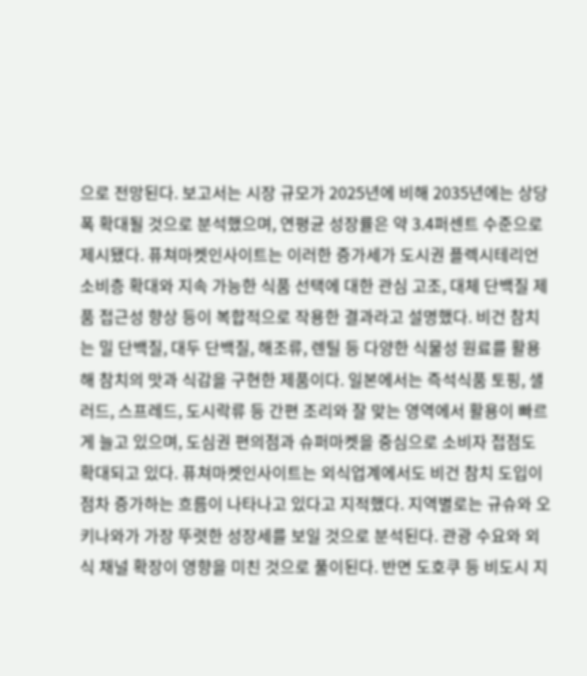으로 전망된다. 보고서는 시장 규모가 2025년에 비해 2035년에는 상당 폭 확대될 것으로 분석했으며, 연평균 성장률은 약 3.4퍼센트 수준으로 제시됐다. 퓨쳐마켓인사이트는 이러한 증가세가 도시권 플렉시테리언 소비층 확대와 지속 가능한 식품 선택에 대한 관심 고조, 대체 단백질 제품 접근성 향상 등이 복합적으로 작용한 결과라고 설명했다. 비건 참치는 밀 단백질, 대두 단백질, 해조류, 렌틸 등 다양한 식물성 원료를 활용해 참치의 맛과 식감을 구현한 제품이다. 일본에서는 즉석식품 토핑, 샐러드, 스프레드, 도시락류 등 간편 조리와 잘 맞는 영역에서 활용이 빠르게 늘고 있으며, 도심권 편의점과 슈퍼마켓을 중심으로 소비자 접점도 확대되고 있다. 퓨쳐마켓인사이트는 외식업계에서도 비건 참치 도입이 점차 증가하는 흐름이 나타나고 있다고 지적했다. 지역별로는 규슈와 오키나와가 가장 뚜렷한 성장세를 보일 것으로 분석된다. 관광 수요와 외식 채널 확장이 영향을 미친 것으로 풀이된다. 반면 도호쿠 등 비도시 지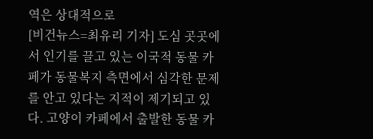역은 상대적으로
[비건뉴스=최유리 기자] 도심 곳곳에서 인기를 끌고 있는 이국적 동물 카페가 동물복지 측면에서 심각한 문제를 안고 있다는 지적이 제기되고 있다. 고양이 카페에서 출발한 동물 카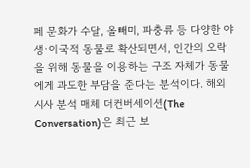페 문화가 수달, 올빼미, 파충류 등 다양한 야생·이국적 동물로 확산되면서, 인간의 오락을 위해 동물을 이용하는 구조 자체가 동물에게 과도한 부담을 준다는 분석이다. 해외 시사 분석 매체 더컨버세이션(The Conversation)은 최근 보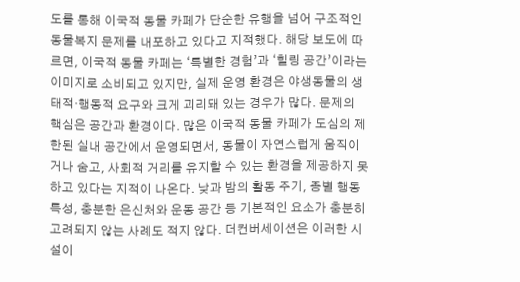도를 통해 이국적 동물 카페가 단순한 유행을 넘어 구조적인 동물복지 문제를 내포하고 있다고 지적했다. 해당 보도에 따르면, 이국적 동물 카페는 ‘특별한 경험’과 ‘힐링 공간’이라는 이미지로 소비되고 있지만, 실제 운영 환경은 야생동물의 생태적·행동적 요구와 크게 괴리돼 있는 경우가 많다. 문제의 핵심은 공간과 환경이다. 많은 이국적 동물 카페가 도심의 제한된 실내 공간에서 운영되면서, 동물이 자연스럽게 움직이거나 숨고, 사회적 거리를 유지할 수 있는 환경을 제공하지 못하고 있다는 지적이 나온다. 낮과 밤의 활동 주기, 종별 행동 특성, 충분한 은신처와 운동 공간 등 기본적인 요소가 충분히 고려되지 않는 사례도 적지 않다. 더컨버세이션은 이러한 시설이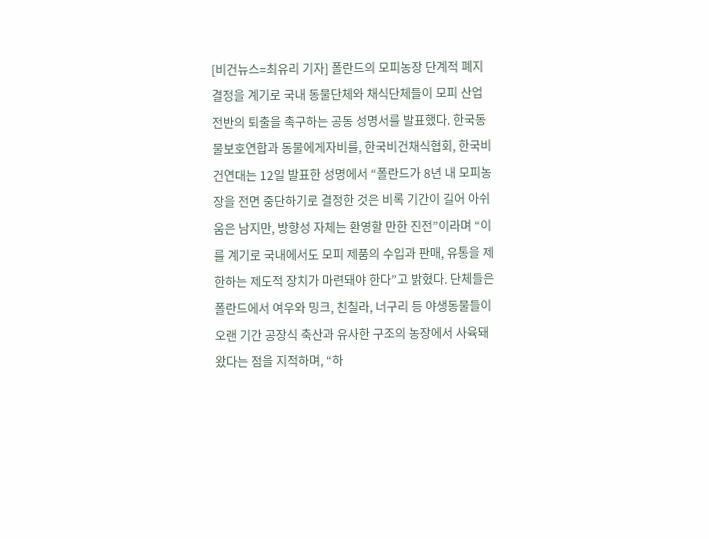[비건뉴스=최유리 기자] 폴란드의 모피농장 단계적 폐지 결정을 계기로 국내 동물단체와 채식단체들이 모피 산업 전반의 퇴출을 촉구하는 공동 성명서를 발표했다. 한국동물보호연합과 동물에게자비를, 한국비건채식협회, 한국비건연대는 12일 발표한 성명에서 “폴란드가 8년 내 모피농장을 전면 중단하기로 결정한 것은 비록 기간이 길어 아쉬움은 남지만, 방향성 자체는 환영할 만한 진전”이라며 “이를 계기로 국내에서도 모피 제품의 수입과 판매, 유통을 제한하는 제도적 장치가 마련돼야 한다”고 밝혔다. 단체들은 폴란드에서 여우와 밍크, 친칠라, 너구리 등 야생동물들이 오랜 기간 공장식 축산과 유사한 구조의 농장에서 사육돼 왔다는 점을 지적하며, “하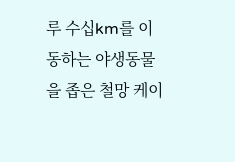루 수십km를 이동하는 야생동물을 좁은 철망 케이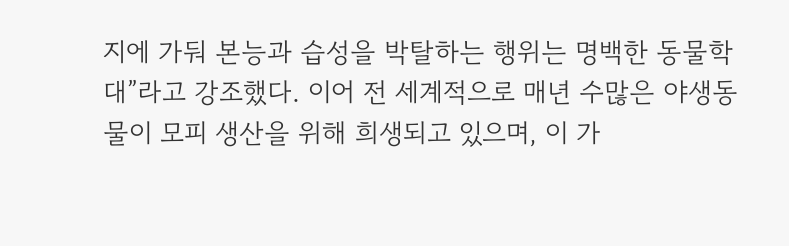지에 가둬 본능과 습성을 박탈하는 행위는 명백한 동물학대”라고 강조했다. 이어 전 세계적으로 매년 수많은 야생동물이 모피 생산을 위해 희생되고 있으며, 이 가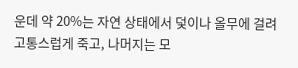운데 약 20%는 자연 상태에서 덫이나 올무에 걸려 고통스럽게 죽고, 나머지는 모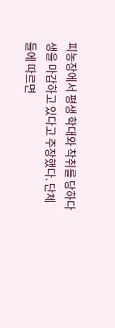피농장에서 평생 학대와 착취를 당하다 생을 마감하고 있다고 주장했다. 단체들에 따르면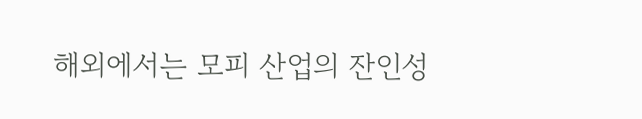해외에서는 모피 산업의 잔인성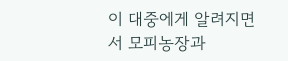이 대중에게 알려지면서 모피농장과